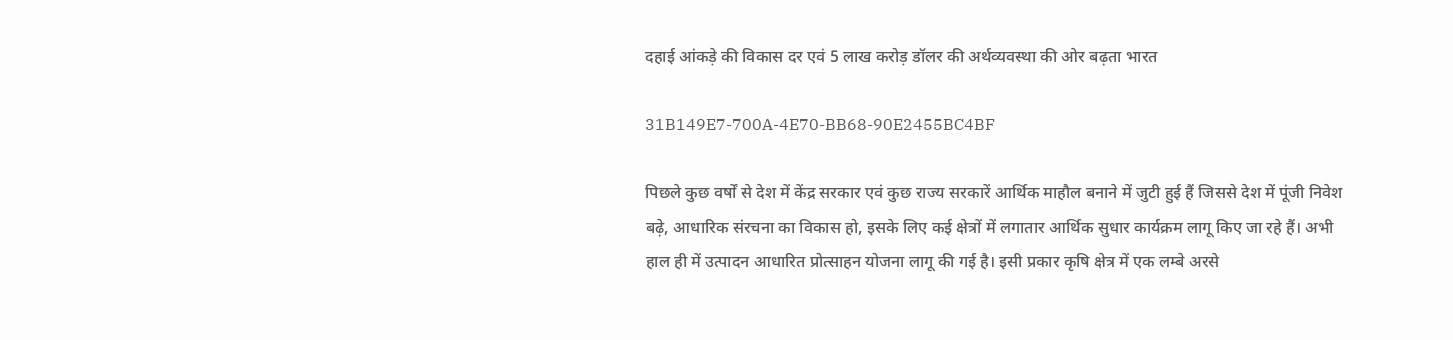दहाई आंकड़े की विकास दर एवं 5 लाख करोड़ डॉलर की अर्थव्यवस्था की ओर बढ़ता भारत

31B149E7-700A-4E70-BB68-90E2455BC4BF

पिछले कुछ वर्षों से देश में केंद्र सरकार एवं कुछ राज्य सरकारें आर्थिक माहौल बनाने में जुटी हुई हैं जिससे देश में पूंजी निवेश बढ़े, आधारिक संरचना का विकास हो, इसके लिए कई क्षेत्रों में लगातार आर्थिक सुधार कार्यक्रम लागू किए जा रहे हैं। अभी हाल ही में उत्पादन आधारित प्रोत्साहन योजना लागू की गई है। इसी प्रकार कृषि क्षेत्र में एक लम्बे अरसे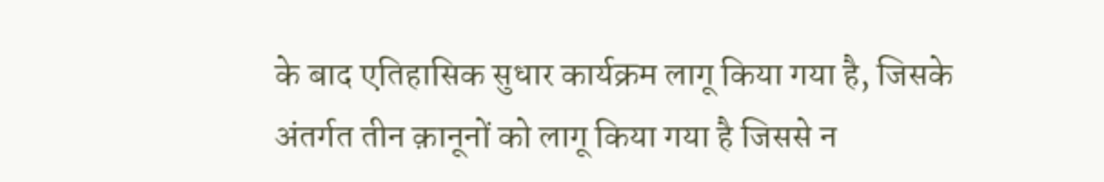के बाद एतिहासिक सुधार कार्यक्रम लागू किया गया है, जिसके अंतर्गत तीन क़ानूनों को लागू किया गया है जिससे न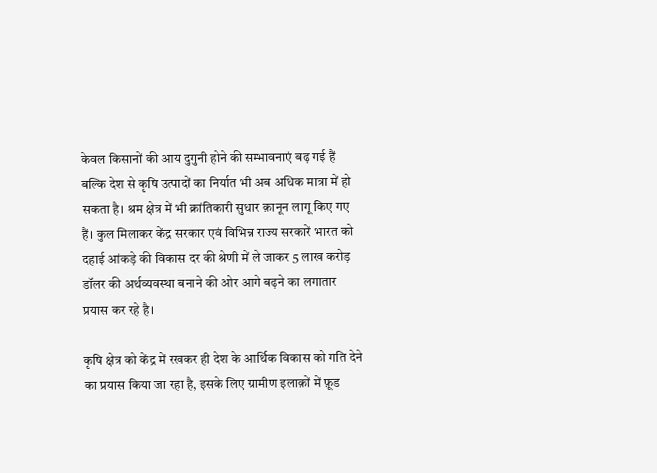केवल किसानों की आय दुगुनी होने की सम्भावनाएं बढ़ गई हैं बल्कि देश से कृषि उत्पादों का निर्यात भी अब अधिक मात्रा में हो सकता है। श्रम क्षेत्र में भी क्रांतिकारी सुधार क़ानून लागू किए गए हैं। कुल मिलाकर केंद्र सरकार एवं विभिन्न राज्य सरकारें भारत को दहाई आंकड़े की विकास दर की श्रेणी में ले जाकर 5 लाख करोड़ डॉलर की अर्थव्यवस्था बनाने की ओर आगे बढ़ने का लगातार प्रयास कर रहे है।

कृषि क्षेत्र को केंद्र में रखकर ही देश के आर्थिक विकास को गति देने का प्रयास किया जा रहा है, इसके लिए ग्रामीण इलाक़ों में फ़ूड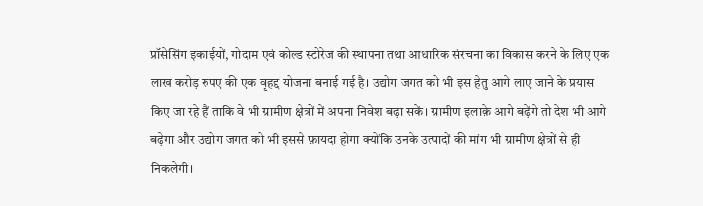प्रॉसेसिंग इकाईयों, गोदाम एवं कोल्ड स्टोरेज की स्थापना तथा आधारिक संरचना का विकास करने के लिए एक लाख करोड़ रुपए की एक वृहद्द योजना बनाई गई है। उद्योग जगत को भी इस हेतु आगे लाए जाने के प्रयास किए जा रहे हैं ताकि वे भी ग्रामीण क्षेत्रों में अपना निवेश बढ़ा सकें। ग्रामीण इलाक़े आगे बढ़ेंगे तो देश भी आगे बढ़ेगा और उद्योग जगत को भी इससे फ़ायदा होगा क्योंकि उनके उत्पादों की मांग भी ग्रामीण क्षेत्रों से ही निकलेगी।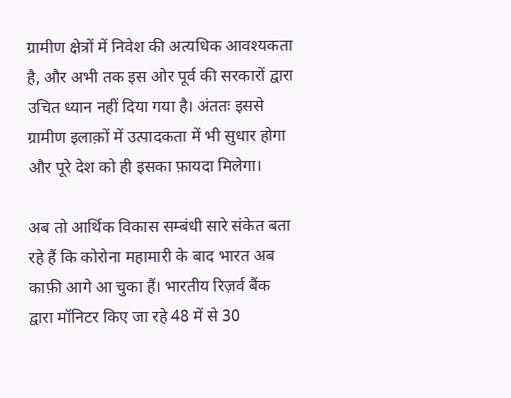ग्रामीण क्षेत्रों में निवेश की अत्यधिक आवश्यकता है, और अभी तक इस ओर पूर्व की सरकारों द्वारा उचित ध्यान नहीं दिया गया है। अंततः इससे ग्रामीण इलाक़ों में उत्पादकता में भी सुधार होगा और पूरे देश को ही इसका फ़ायदा मिलेगा।

अब तो आर्थिक विकास सम्बंधी सारे संकेत बता रहे हैं कि कोरोना महामारी के बाद भारत अब काफ़ी आगे आ चुका हैं। भारतीय रिज़र्व बैंक द्वारा मॉनिटर किए जा रहे 48 में से 30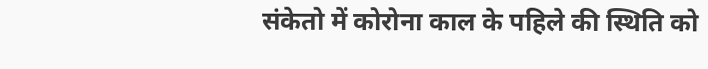संकेतो में कोरोना काल के पहिले की स्थिति को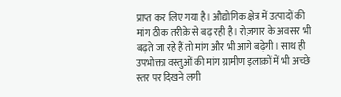प्राप्त कर लिए गया है। औद्योगिक क्षेत्र में उत्पादों की मांग ठीक तरीक़े से बढ़ रही है। रोज़गार के अवसर भी बढ़ते जा रहे हैं तो मांग और भी आगे बढ़ेगी। साथ ही उपभोक्ता वस्तुओं की मांग ग्रामीण इलाक़ों में भी अच्छे स्तर पर दिखने लगी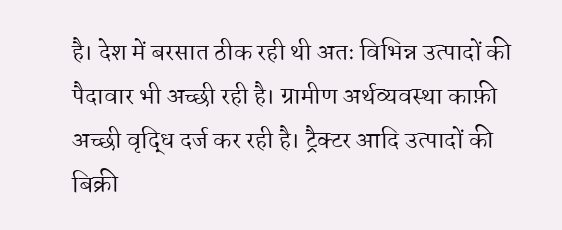है। देश में बरसात ठीक रही थी अतः विभिन्न उत्पादों की पैदावार भी अच्छी रही है। ग्रामीण अर्थव्यवस्था काफ़ी अच्छी वृद्धि दर्ज कर रही है। ट्रैक्टर आदि उत्पादों की बिक्री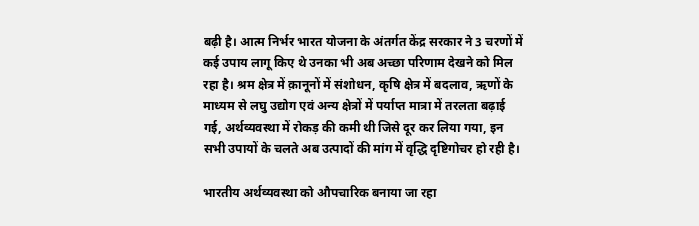बढ़ी है। आत्म निर्भर भारत योजना के अंतर्गत केंद्र सरकार ने 3 चरणों में कई उपाय लागू किए थे उनका भी अब अच्छा परिणाम देखने को मिल रहा है। श्रम क्षेत्र में क़ानूनों में संशोधन, कृषि क्षेत्र में बदलाव, ऋणों के माध्यम से लघु उद्योग एवं अन्य क्षेत्रों में पर्याप्त मात्रा में तरलता बढ़ाई गई, अर्थव्यवस्था में रोकड़ की कमी थी जिसे दूर कर लिया गया, इन सभी उपायों के चलते अब उत्पादों की मांग में वृद्धि दृष्टिगोचर हो रही है।

भारतीय अर्थव्यवस्था को औपचारिक बनाया जा रहा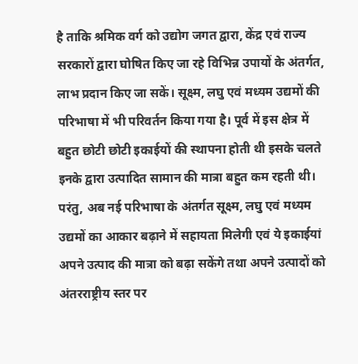है ताकि श्रमिक वर्ग को उद्योग जगत द्वारा, केंद्र एवं राज्य सरकारों द्वारा घोषित किए जा रहे विभिन्न उपायों के अंतर्गत, लाभ प्रदान किए जा सकें। सूक्ष्म, लघु एवं मध्यम उद्यमों की परिभाषा में भी परिवर्तन किया गया है। पूर्व में इस क्षेत्र में बहुत छोटी छोटी इकाईयों की स्थापना होती थी इसके चलते इनके द्वारा उत्पादित सामान की मात्रा बहुत कम रहती थी। परंतु, अब नई परिभाषा के अंतर्गत सूक्ष्म, लघु एवं मध्यम उद्यमों का आकार बढ़ाने में सहायता मिलेगी एवं ये इकाईयां अपने उत्पाद की मात्रा को बढ़ा सकेंगे तथा अपने उत्पादों को अंतरराष्ट्रीय स्तर पर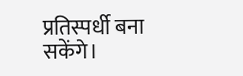प्रतिस्पर्धी बना सकेंगे।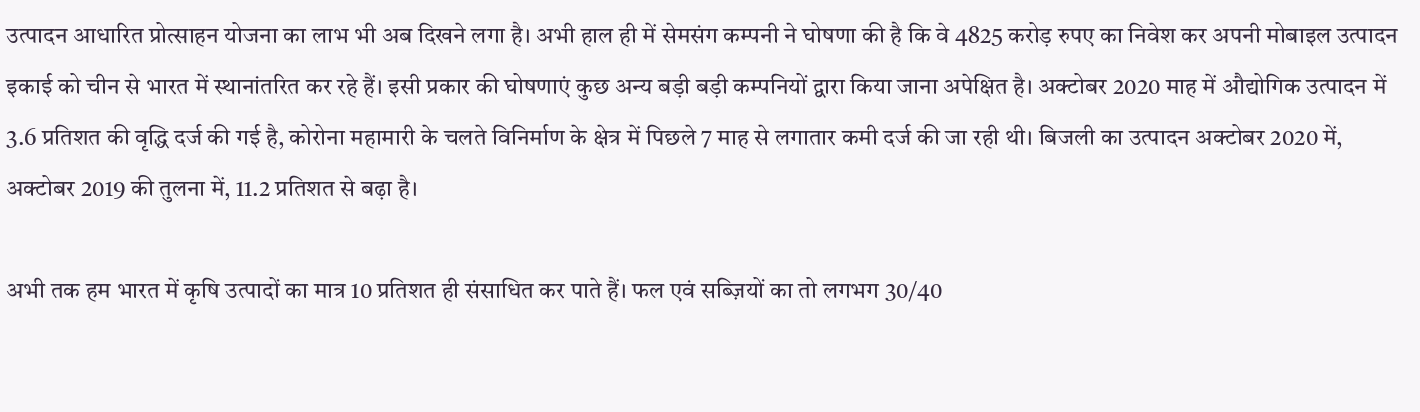उत्पादन आधारित प्रोत्साहन योजना का लाभ भी अब दिखने लगा है। अभी हाल ही में सेमसंग कम्पनी ने घोषणा की है कि वे 4825 करोड़ रुपए का निवेश कर अपनी मोबाइल उत्पादन इकाई को चीन से भारत में स्थानांतरित कर रहे हैं। इसी प्रकार की घोषणाएं कुछ अन्य बड़ी बड़ी कम्पनियों द्वारा किया जाना अपेक्षित है। अक्टोबर 2020 माह में औद्योगिक उत्पादन में 3.6 प्रतिशत की वृद्धि दर्ज की गई है, कोरोना महामारी के चलते विनिर्माण के क्षेत्र में पिछले 7 माह से लगातार कमी दर्ज की जा रही थी। बिजली का उत्पादन अक्टोबर 2020 में, अक्टोबर 2019 की तुलना में, 11.2 प्रतिशत से बढ़ा है।

अभी तक हम भारत में कृषि उत्पादों का मात्र 10 प्रतिशत ही संसाधित कर पाते हैं। फल एवं सब्ज़ियों का तो लगभग 30/40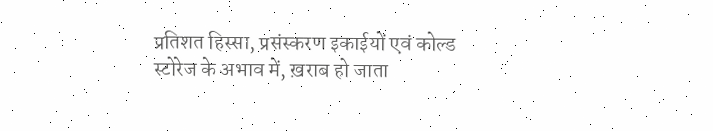प्रतिशत हिस्सा, प्रसंस्करण इकाईयों एवं कोल्ड स्टोरेज के अभाव में, ख़राब हो जाता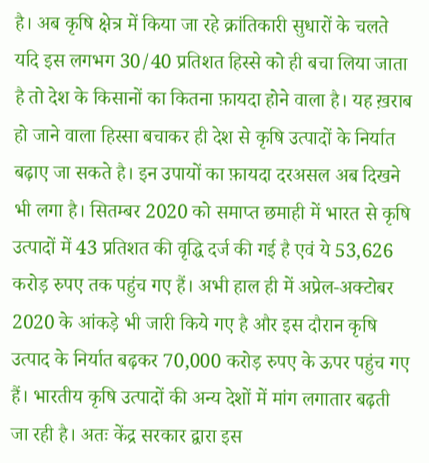है। अब कृषि क्षेत्र में किया जा रहे क्रांतिकारी सुधारों के चलते यदि इस लगभग 30/40 प्रतिशत हिस्से को ही बचा लिया जाता है तो देश के किसानों का कितना फ़ायदा होने वाला है। यह ख़राब हो जाने वाला हिस्सा बचाकर ही देश से कृषि उत्पादों के निर्यात बढ़ाए जा सकते है। इन उपायों का फ़ायदा दरअसल अब दिखने भी लगा है। सितम्बर 2020 को समाप्त छमाही में भारत से कृषि उत्पादों में 43 प्रतिशत की वृद्धि दर्ज की गई है एवं ये 53,626 करोड़ रुपए तक पहुंच गए हैं। अभी हाल ही में अप्रेल-अक्टोबर 2020 के आंकड़े भी जारी किये गए है और इस दौरान कृषि उत्पाद के निर्यात बढ़कर 70,000 करोड़ रुपए के ऊपर पहुंच गए हैं। भारतीय कृषि उत्पादों की अन्य देशों में मांग लगातार बढ़ती जा रही है। अतः केंद्र सरकार द्वारा इस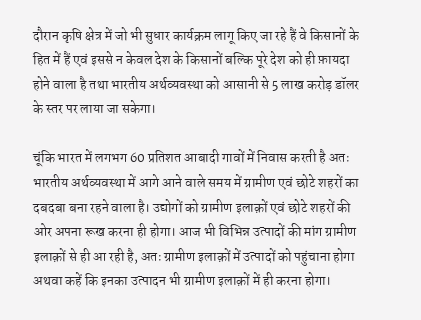दौरान कृषि क्षेत्र में जो भी सुधार कार्यक्रम लागू किए जा रहे हैं वे किसानों के हित में हैं एवं इससे न केवल देश के किसानों बल्कि पूरे देश को ही फ़ायदा होने वाला है तथा भारतीय अर्थव्यवस्था को आसानी से 5 लाख करोड़ डॉलर के स्तर पर लाया जा सकेगा।

चूंकि भारत में लगभग 60 प्रतिशत आबादी गावों में निवास करती है अतः भारतीय अर्थव्यवस्था में आगे आने वाले समय में ग्रामीण एवं छोटे शहरों का दबदबा बना रहने वाला है। उद्योगों को ग्रामीण इलाक़ों एवं छोटे शहरों की ओर अपना रूख करना ही होगा। आज भी विभिन्न उत्पादों की मांग ग्रामीण इलाक़ों से ही आ रही है, अतः ग्रामीण इलाक़ों में उत्पादों को पहुंचाना होगा अथवा कहें कि इनका उत्पादन भी ग्रामीण इलाक़ों में ही करना होगा।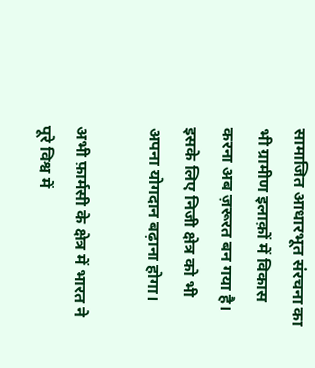सामाजित आधारभूत संरचना का भी ग्रामीण इलाक़ों में विकास करना अब ज़रूरत बन गया है। इसके लिए निजी क्षेत्र को भी अपना योगदान बढ़ाना होगा।

अभी फ़ार्मसी के क्षेत्र में भारत ने पूरे विश्व में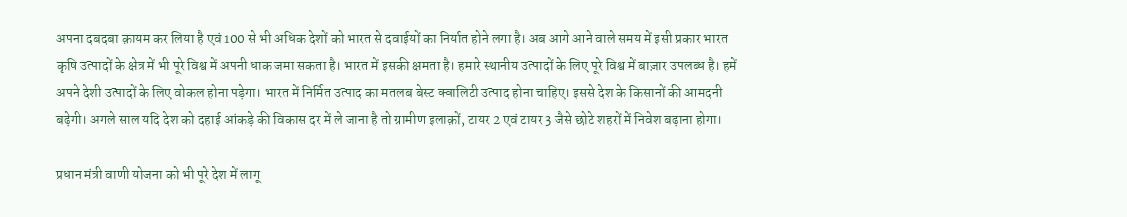अपना दबदबा क़ायम कर लिया है एवं 100 से भी अधिक देशों को भारत से दवाईयों का निर्यात होने लगा है। अब आगे आने वाले समय में इसी प्रकार भारत कृषि उत्पादों के क्षेत्र में भी पूरे विश्व में अपनी धाक जमा सकता है। भारत में इसकी क्षमता है। हमारे स्थानीय उत्पादों के लिए पूरे विश्व में बाज़ार उपलब्ध है। हमें अपने देशी उत्पादों के लिए वोकल होना पड़ेगा। भारत में निर्मित उत्पाद का मतलब बेस्ट क्वालिटी उत्पाद होना चाहिए। इससे देश के किसानों की आमदनी बढ़ेगी। अगले साल यदि देश को दहाई आंकड़े की विकास दर में ले जाना है तो ग्रामीण इलाक़ों, टायर 2 एवं टायर 3 जैसे छोटे शहरों में निवेश बढ़ाना होगा।

प्रधान मंत्री वाणी योजना को भी पूरे देश में लागू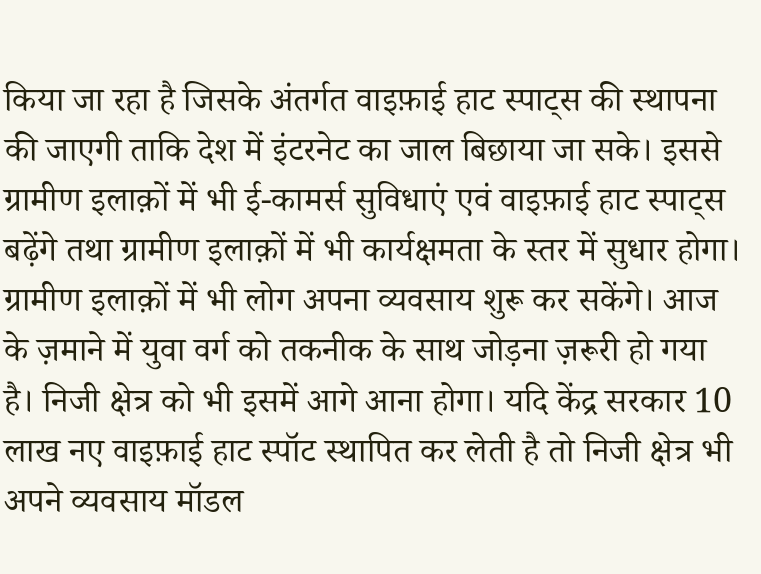किया जा रहा है जिसके अंतर्गत वाइफ़ाई हाट स्पाट्स की स्थापना की जाएगी ताकि देश में इंटरनेट का जाल बिछाया जा सके। इससे ग्रामीण इलाक़ों में भी ई-कामर्स सुविधाएं एवं वाइफ़ाई हाट स्पाट्स बढ़ेंगे तथा ग्रामीण इलाक़ों में भी कार्यक्षमता के स्तर में सुधार होगा। ग्रामीण इलाक़ों में भी लोग अपना व्यवसाय शुरू कर सकेंगे। आज के ज़माने में युवा वर्ग को तकनीक के साथ जोड़ना ज़रूरी हो गया है। निजी क्षेत्र को भी इसमें आगे आना होगा। यदि केंद्र सरकार 10 लाख नए वाइफ़ाई हाट स्पॉट स्थापित कर लेती है तो निजी क्षेत्र भी अपने व्यवसाय मॉडल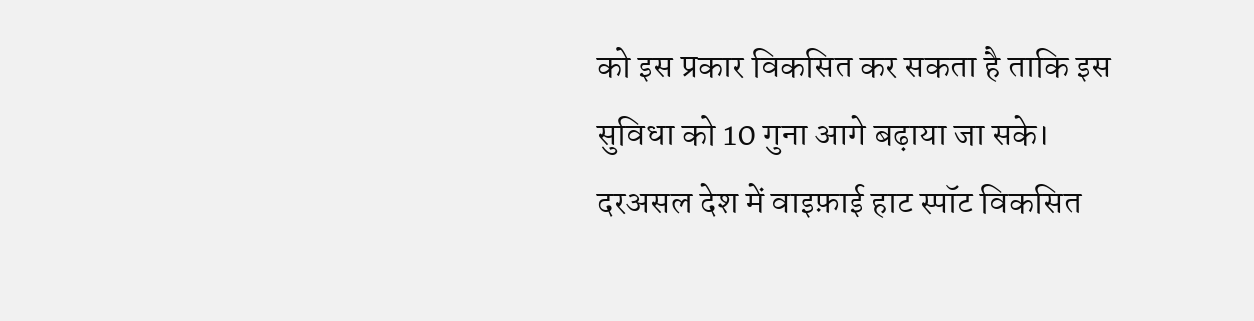को इस प्रकार विकसित कर सकता है ताकि इस सुविधा को 10 गुना आगे बढ़ाया जा सके। दरअसल देश में वाइफ़ाई हाट स्पॉट विकसित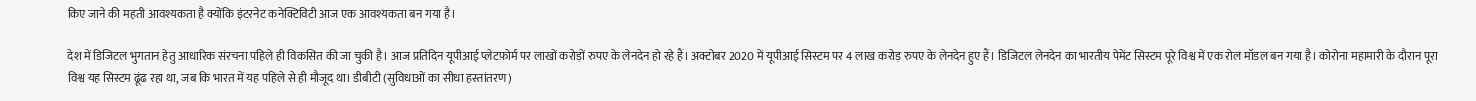किए जाने की महती आवश्यकता है क्योंकि इंटरनेट कनेक्टिविटी आज एक आवश्यकता बन गया है।

देश में डिजिटल भुगतान हेतु आधारिक संरचना पहिले ही विकसित की जा चुकी है। आज प्रतिदिन यूपीआई प्लेटफ़ोर्म पर लाखों करोड़ों रुपए के लेनदेन हो रहे हैं। अक्टोबर 2020 में यूपीआई सिस्टम पर 4 लाख करोड़ रुपए के लेनदेन हुए हैं। डिजिटल लेनदेन का भारतीय पेमेंट सिस्टम पूरे विश्व में एक रोल मॉडल बन गया है। कोरोना महामारी के दौरान पूरा विश्व यह सिस्टम ढूंढ रहा था, जब कि भारत में यह पहिले से ही मौजूद था। डीबीटी (सुविधाओं का सीधा हस्तांतरण)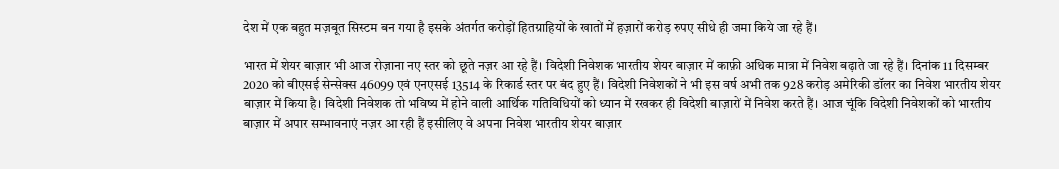देश में एक बहुत मज़बूत सिस्टम बन गया है इसके अंतर्गत करोड़ों हितग्राहियों के खातों में हज़ारों करोड़ रुपए सीधे ही जमा किये जा रहे हैं।

भारत में शेयर बाज़ार भी आज रोज़ाना नए स्तर को छूते नज़र आ रहे हैं। विदेशी निवेशक भारतीय शेयर बाज़ार में काफ़ी अधिक मात्रा में निवेश बढ़ाते जा रहे हैं। दिनांक 11 दिसम्बर 2020 को बीएसई सेन्सेक्स 46099 एवं एनएसई 13514 के रिकार्ड स्तर पर बंद हुए हैं। विदेशी निवेशकों ने भी इस वर्ष अभी तक 928 करोड़ अमेरिकी डॉलर का निवेश भारतीय शेयर बाज़ार में किया है। विदेशी निवेशक तो भविष्य में होने वाली आर्थिक गतिविधियों को ध्यान में रखकर ही विदेशी बाज़ारों में निवेश करते हैं। आज चूंकि विदेशी निवेशकों को भारतीय बाज़ार में अपार सम्भावनाएं नज़र आ रही हैं इसीलिए वे अपना निवेश भारतीय शेयर बाज़ार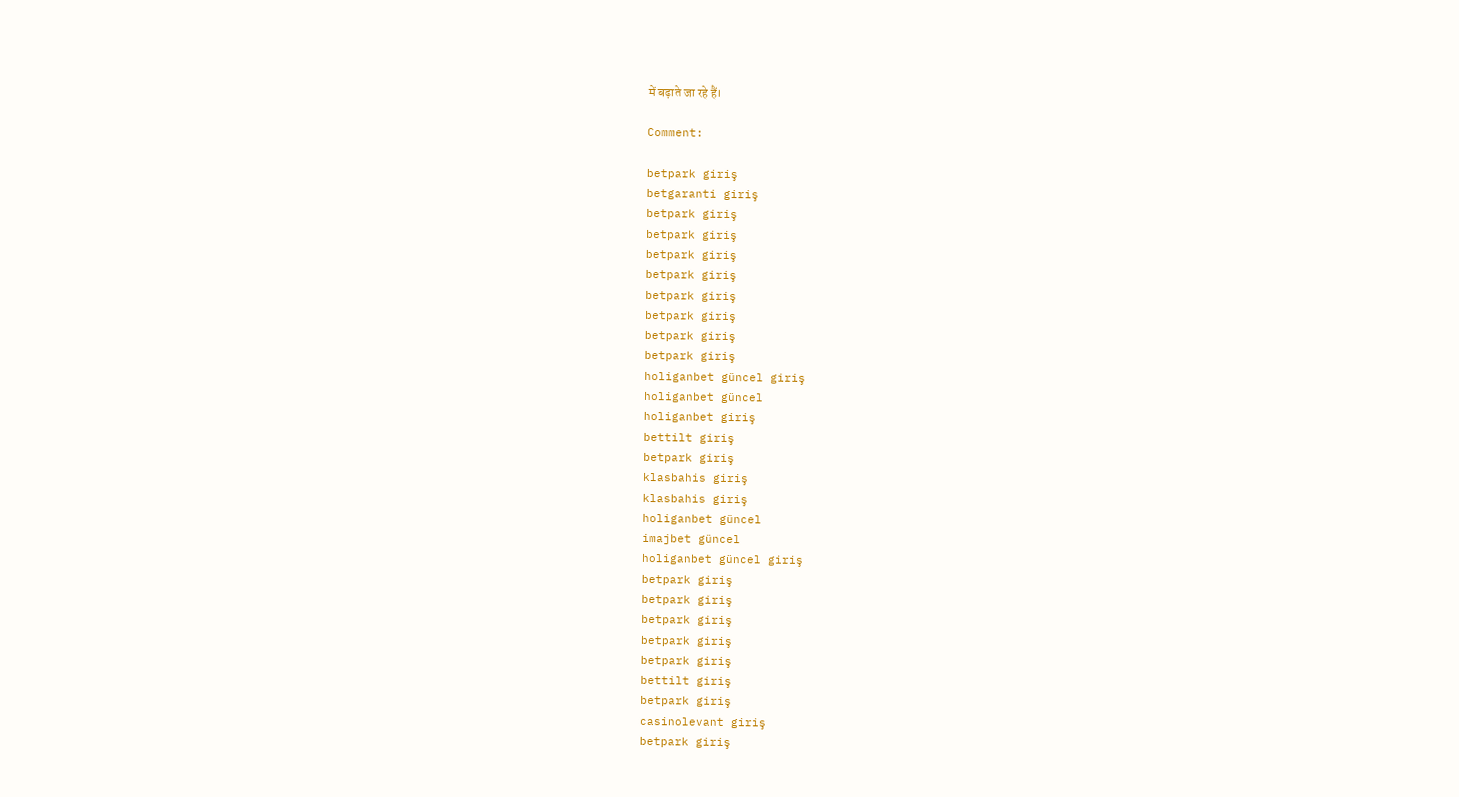में बढ़ाते जा रहे हैं।

Comment:

betpark giriş
betgaranti giriş
betpark giriş
betpark giriş
betpark giriş
betpark giriş
betpark giriş
betpark giriş
betpark giriş
betpark giriş
holiganbet güncel giriş
holiganbet güncel
holiganbet giriş
bettilt giriş
betpark giriş
klasbahis giriş
klasbahis giriş
holiganbet güncel
imajbet güncel
holiganbet güncel giriş
betpark giriş
betpark giriş
betpark giriş
betpark giriş
betpark giriş
bettilt giriş
betpark giriş
casinolevant giriş
betpark giriş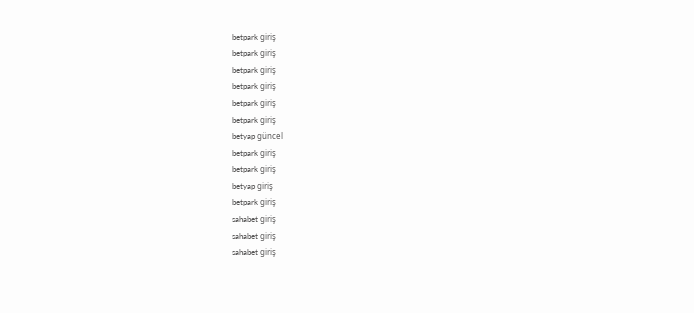betpark giriş
betpark giriş
betpark giriş
betpark giriş
betpark giriş
betpark giriş
betyap güncel
betpark giriş
betpark giriş
betyap giriş
betpark giriş
sahabet giriş
sahabet giriş
sahabet giriş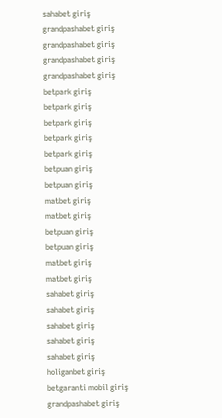sahabet giriş
grandpashabet giriş
grandpashabet giriş
grandpashabet giriş
grandpashabet giriş
betpark giriş
betpark giriş
betpark giriş
betpark giriş
betpark giriş
betpuan giriş
betpuan giriş
matbet giriş
matbet giriş
betpuan giriş
betpuan giriş
matbet giriş
matbet giriş
sahabet giriş
sahabet giriş
sahabet giriş
sahabet giriş
sahabet giriş
holiganbet giriş
betgaranti mobil giriş
grandpashabet giriş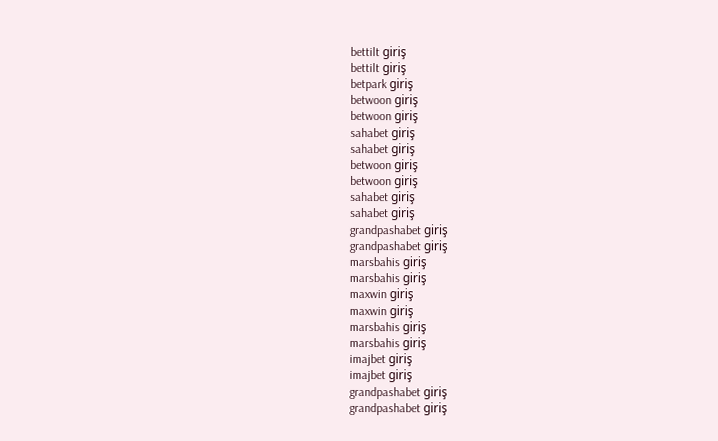bettilt giriş
bettilt giriş
betpark giriş
betwoon giriş
betwoon giriş
sahabet giriş
sahabet giriş
betwoon giriş
betwoon giriş
sahabet giriş
sahabet giriş
grandpashabet giriş
grandpashabet giriş
marsbahis giriş
marsbahis giriş
maxwin giriş
maxwin giriş
marsbahis giriş
marsbahis giriş
imajbet giriş
imajbet giriş
grandpashabet giriş
grandpashabet giriş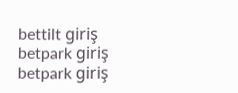bettilt giriş
betpark giriş
betpark giriş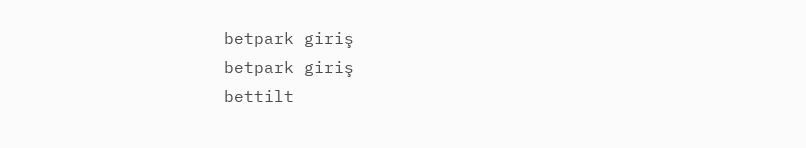betpark giriş
betpark giriş
bettilt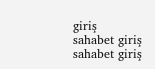giriş
sahabet giriş
sahabet giriş